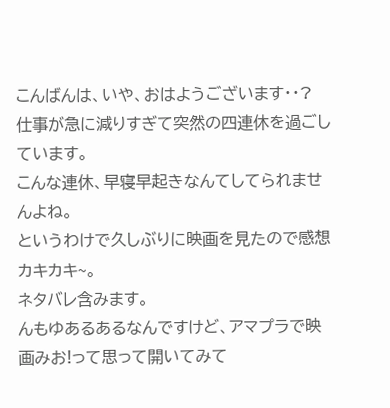こんばんは、いや、おはようございます・・?
仕事が急に減りすぎて突然の四連休を過ごしています。
こんな連休、早寝早起きなんてしてられませんよね。
というわけで久しぶりに映画を見たので感想カキカキ~。
ネタバレ含みます。
んもゆあるあるなんですけど、アマプラで映画みお!って思って開いてみて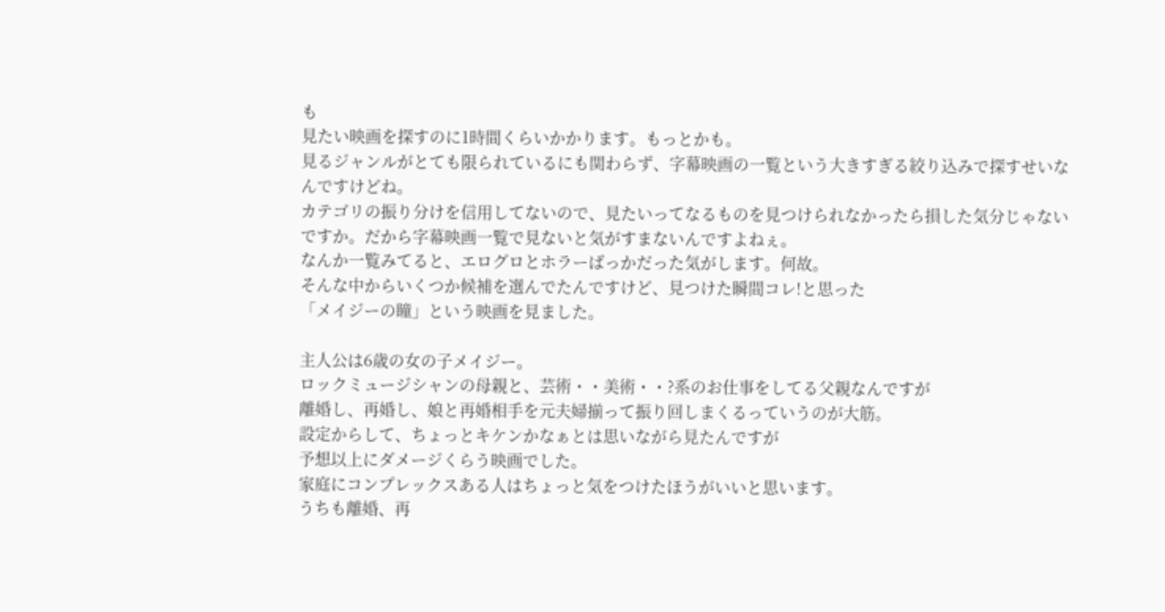も
見たい映画を探すのに1時間くらいかかります。もっとかも。
見るジャンルがとても限られているにも関わらず、字幕映画の一覧という大きすぎる絞り込みで探すせいなんですけどね。
カテゴリの振り分けを信用してないので、見たいってなるものを見つけられなかったら損した気分じゃないですか。だから字幕映画一覧で見ないと気がすまないんですよねぇ。
なんか一覧みてると、エログロとホラーばっかだった気がします。何故。
そんな中からいくつか候補を選んでたんですけど、見つけた瞬間コレ!と思った
「メイジーの瞳」という映画を見ました。

主人公は6歳の女の子メイジー。
ロックミュージシャンの母親と、芸術・・美術・・?系のお仕事をしてる父親なんですが
離婚し、再婚し、娘と再婚相手を元夫婦揃って振り回しまくるっていうのが大筋。
設定からして、ちょっとキケンかなぁとは思いながら見たんですが
予想以上にダメージくらう映画でした。
家庭にコンプレックスある人はちょっと気をつけたほうがいいと思います。
うちも離婚、再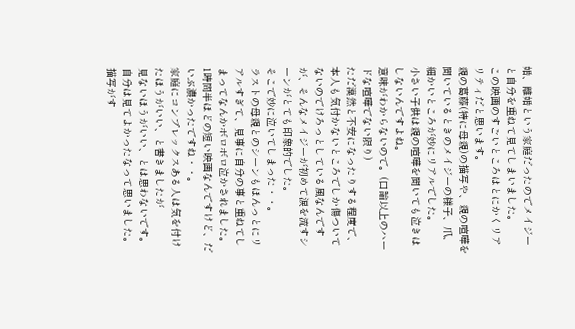婚、離婚という家庭だったのでメイジーと自分を重ねて見てしまいました。
この映画のすごいところはとにかくリアリティだと思います。
親の葛藤(特に母親)の描写や、親の喧嘩を聞いているときのメイジーの様子、爪、細かいところが妙にリアルでした。
小さい子供は親の喧嘩を聞いても泣きはしないんですよね。
意味がわからないので。(口論以上のハードな喧嘩でない限り)
ただ漠然と不安になったりする程度で、本人も気付かないところでしか傷ついてないのでけろっとしている風なんですが、そんなメイジーが初めて涙を流すシーンがとても印象的でした。
そこで妙に泣いてしまった・・。
ラストの母親とのシーンもほんっとにリアルすぎて、見事に自分の事と重ねてしまってなんかボロボロ泣かされました。
1時間半ほどの短い映画なんですけど、だいぶ濃かったですね・・。
家庭にコンプレックスある人は気を付けたほうがいい、と書きましたが
見ないほうがいい、とは思わないです。
自分は見てよかったなって思いました。描写がす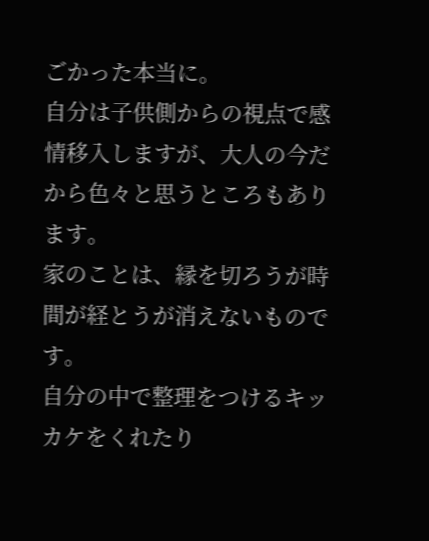ごかった本当に。
自分は子供側からの視点で感情移入しますが、大人の今だから色々と思うところもあります。
家のことは、縁を切ろうが時間が経とうが消えないものです。
自分の中で整理をつけるキッカケをくれたり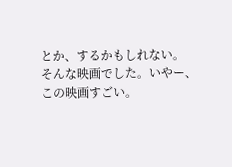とか、するかもしれない。
そんな映画でした。いやー、この映画すごい。